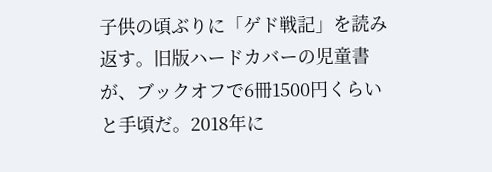子供の頃ぶりに「ゲド戦記」を読み返す。旧版ハードカバーの児童書が、ブックオフで6冊1500円くらいと手頃だ。2018年に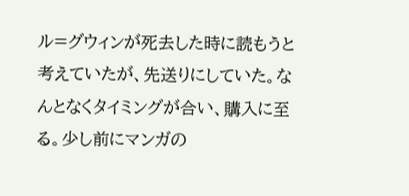ル=グウィンが死去した時に読もうと考えていたが、先送りにしていた。なんとなくタイミングが合い、購入に至る。少し前にマンガの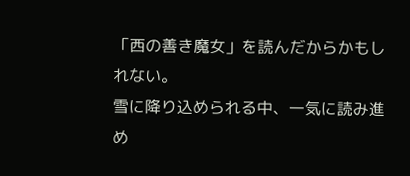「西の善き魔女」を読んだからかもしれない。
雪に降り込められる中、一気に読み進め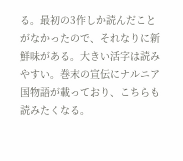る。最初の3作しか読んだことがなかったので、それなりに新鮮味がある。大きい活字は読みやすい。巻末の宣伝にナルニア国物語が載っており、こちらも読みたくなる。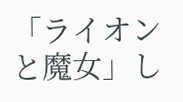「ライオンと魔女」し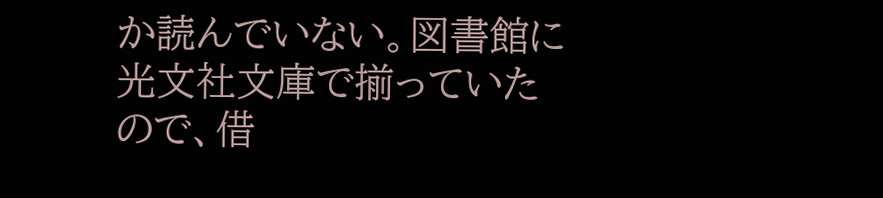か読んでいない。図書館に光文社文庫で揃っていたので、借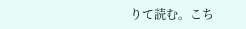りて読む。こち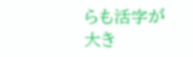らも活字が大き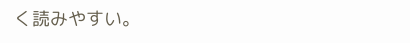く読みやすい。